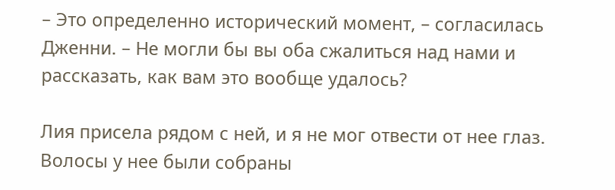– Это определенно исторический момент, – согласилась Дженни. – Не могли бы вы оба сжалиться над нами и рассказать, как вам это вообще удалось?

Лия присела рядом с ней, и я не мог отвести от нее глаз. Волосы у нее были собраны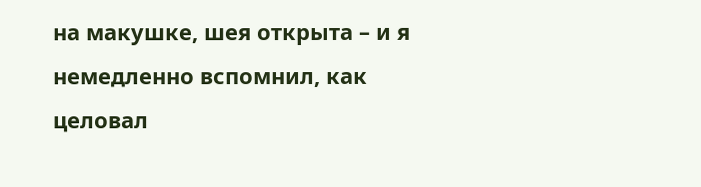на макушке, шея открыта – и я немедленно вспомнил, как целовал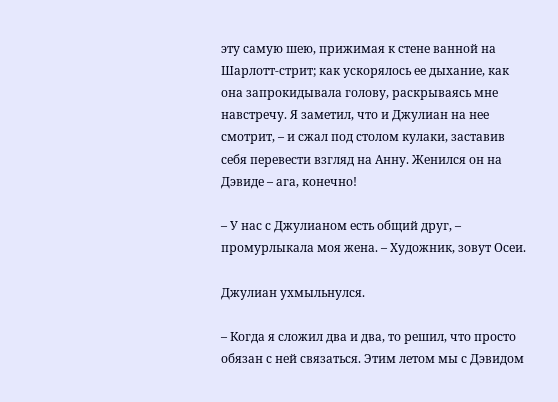эту самую шею, прижимая к стене ванной на Шарлотт-стрит; как ускорялось ее дыхание, как она запрокидывала голову, раскрываясь мне навстречу. Я заметил, что и Джулиан на нее смотрит, – и сжал под столом кулаки, заставив себя перевести взгляд на Анну. Женился он на Дэвиде – ага, конечно!

– У нас с Джулианом есть общий друг, – промурлыкала моя жена. – Художник, зовут Осеи.

Джулиан ухмыльнулся.

– Когда я сложил два и два, то решил, что просто обязан с ней связаться. Этим летом мы с Дэвидом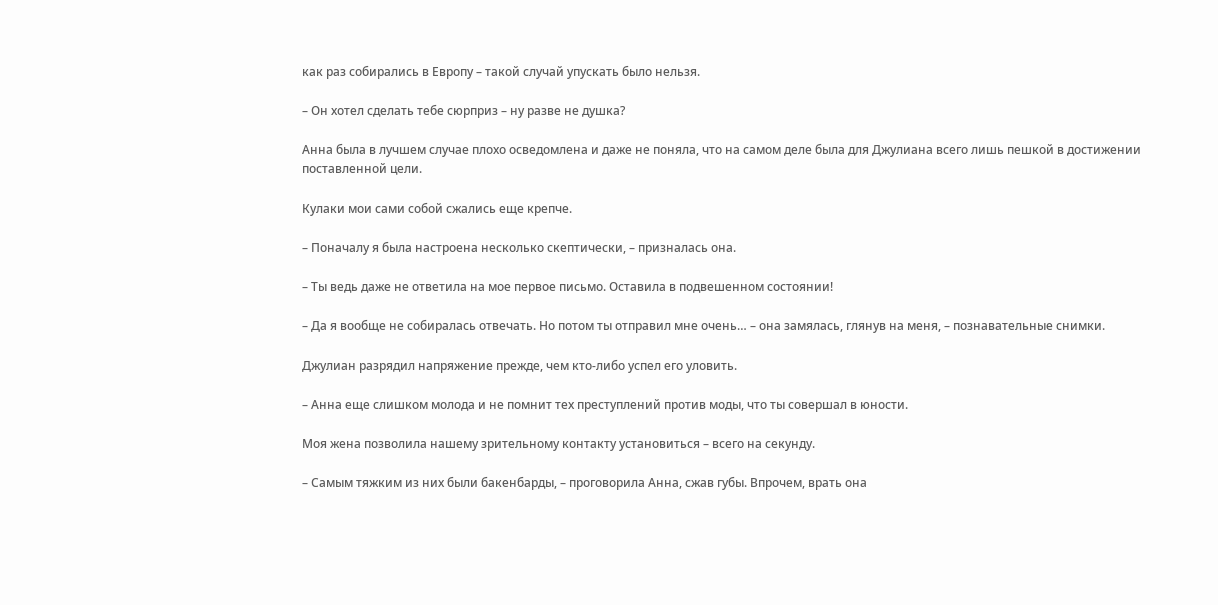как раз собирались в Европу – такой случай упускать было нельзя.

– Он хотел сделать тебе сюрприз – ну разве не душка?

Анна была в лучшем случае плохо осведомлена и даже не поняла, что на самом деле была для Джулиана всего лишь пешкой в достижении поставленной цели.

Кулаки мои сами собой сжались еще крепче.

– Поначалу я была настроена несколько скептически, – призналась она.

– Ты ведь даже не ответила на мое первое письмо. Оставила в подвешенном состоянии!

– Да я вообще не собиралась отвечать. Но потом ты отправил мне очень… – она замялась, глянув на меня, – познавательные снимки.

Джулиан разрядил напряжение прежде, чем кто-либо успел его уловить.

– Анна еще слишком молода и не помнит тех преступлений против моды, что ты совершал в юности.

Моя жена позволила нашему зрительному контакту установиться – всего на секунду.

– Самым тяжким из них были бакенбарды, – проговорила Анна, сжав губы. Впрочем, врать она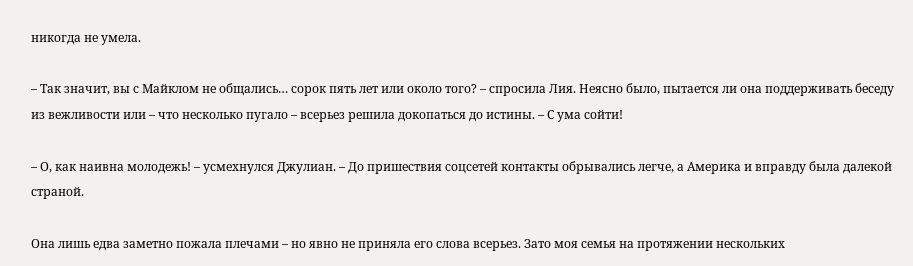никогда не умела.

– Так значит, вы с Майклом не общались… сорок пять лет или около того? – спросила Лия. Неясно было, пытается ли она поддерживать беседу из вежливости или – что несколько пугало – всерьез решила докопаться до истины. – С ума сойти!

– О, как наивна молодежь! – усмехнулся Джулиан. – До пришествия соцсетей контакты обрывались легче, а Америка и вправду была далекой страной.

Она лишь едва заметно пожала плечами – но явно не приняла его слова всерьез. Зато моя семья на протяжении нескольких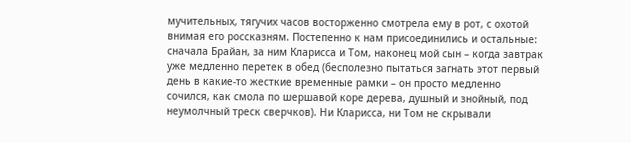мучительных, тягучих часов восторженно смотрела ему в рот, с охотой внимая его россказням. Постепенно к нам присоединились и остальные: сначала Брайан, за ним Кларисса и Том, наконец мой сын – когда завтрак уже медленно перетек в обед (бесполезно пытаться загнать этот первый день в какие-то жесткие временные рамки – он просто медленно сочился, как смола по шершавой коре дерева, душный и знойный, под неумолчный треск сверчков). Ни Кларисса, ни Том не скрывали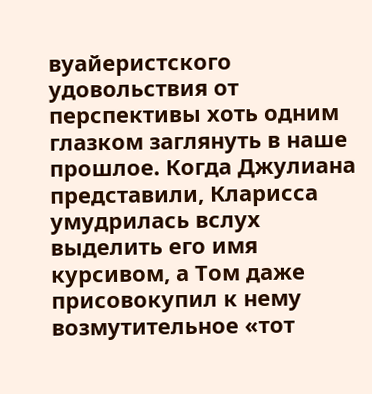вуайеристского удовольствия от перспективы хоть одним глазком заглянуть в наше прошлое. Когда Джулиана представили, Кларисса умудрилась вслух выделить его имя курсивом, а Том даже присовокупил к нему возмутительное «тот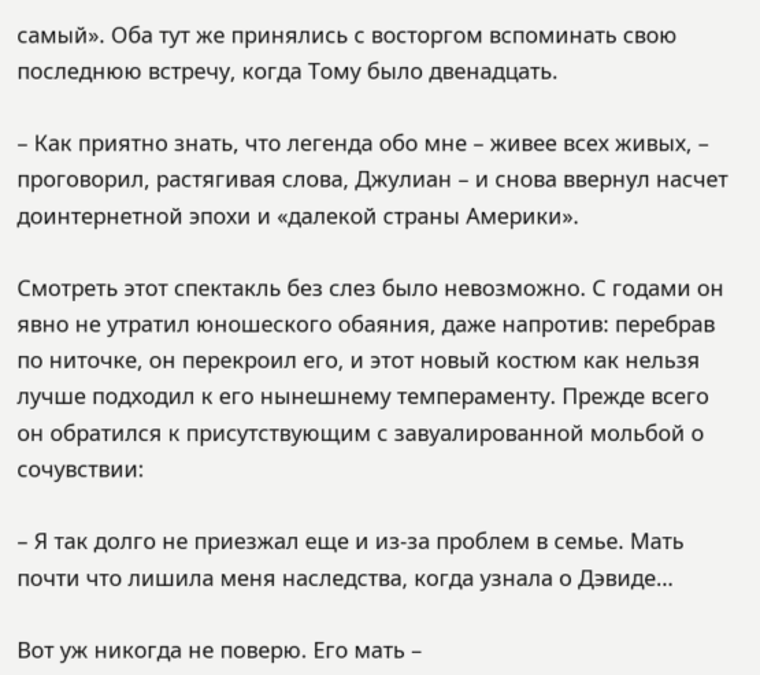самый». Оба тут же принялись с восторгом вспоминать свою последнюю встречу, когда Тому было двенадцать.

– Как приятно знать, что легенда обо мне – живее всех живых, – проговорил, растягивая слова, Джулиан – и снова ввернул насчет доинтернетной эпохи и «далекой страны Америки».

Смотреть этот спектакль без слез было невозможно. С годами он явно не утратил юношеского обаяния, даже напротив: перебрав по ниточке, он перекроил его, и этот новый костюм как нельзя лучше подходил к его нынешнему темпераменту. Прежде всего он обратился к присутствующим с завуалированной мольбой о сочувствии:

– Я так долго не приезжал еще и из-за проблем в семье. Мать почти что лишила меня наследства, когда узнала о Дэвиде…

Вот уж никогда не поверю. Его мать –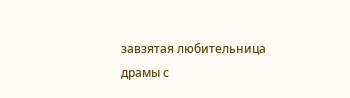завзятая любительница драмы с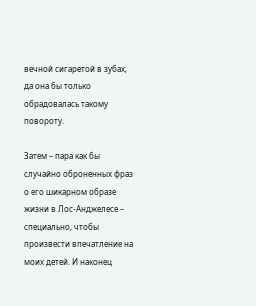вечной сигаретой в зубах; да она бы только обрадовалась такому повороту.

Затем – пара как бы случайно оброненных фраз о его шикарном образе жизни в Лос-Анджелесе – специально, чтобы произвести впечатление на моих детей. И наконец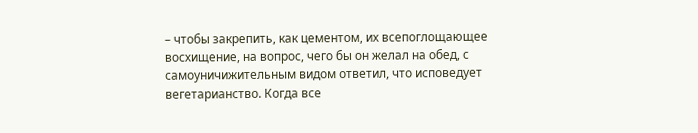– чтобы закрепить, как цементом, их всепоглощающее восхищение, на вопрос, чего бы он желал на обед, с самоуничижительным видом ответил, что исповедует вегетарианство. Когда все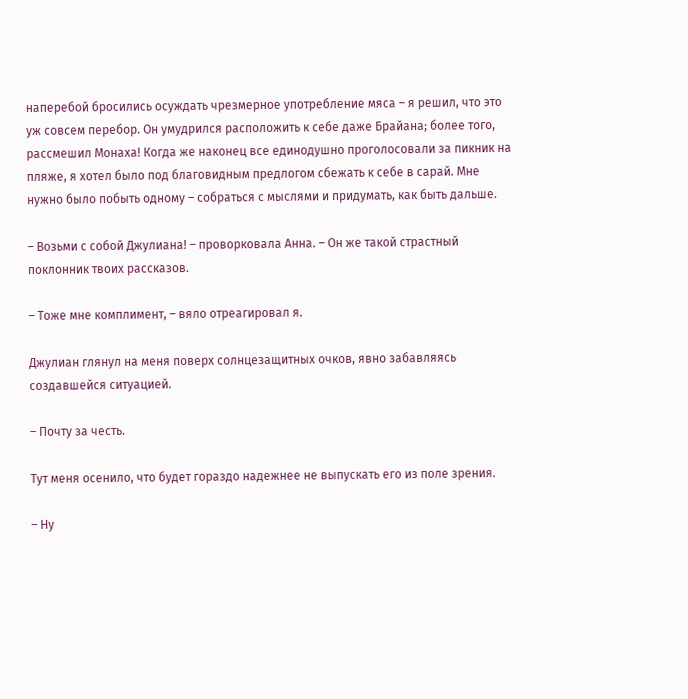наперебой бросились осуждать чрезмерное употребление мяса – я решил, что это уж совсем перебор. Он умудрился расположить к себе даже Брайана; более того, рассмешил Монаха! Когда же наконец все единодушно проголосовали за пикник на пляже, я хотел было под благовидным предлогом сбежать к себе в сарай. Мне нужно было побыть одному – собраться с мыслями и придумать, как быть дальше.

– Возьми с собой Джулиана! – проворковала Анна. – Он же такой страстный поклонник твоих рассказов.

– Тоже мне комплимент, – вяло отреагировал я.

Джулиан глянул на меня поверх солнцезащитных очков, явно забавляясь создавшейся ситуацией.

– Почту за честь.

Тут меня осенило, что будет гораздо надежнее не выпускать его из поле зрения.

– Ну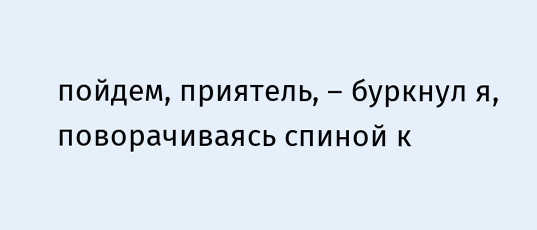пойдем, приятель, – буркнул я, поворачиваясь спиной к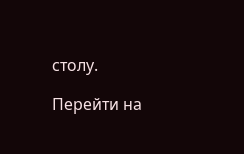столу.

Перейти на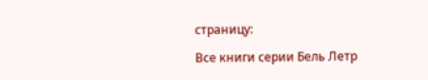страницу:

Все книги серии Бель Летр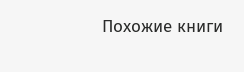Похожие книги